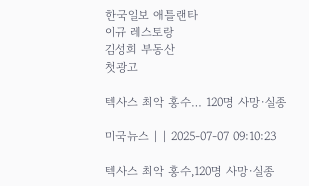한국일보 애틀랜타
이규 레스토랑
김성희 부동산
첫광고

텍사스 최악 홍수… 120명 사망·실종

미국뉴스 | | 2025-07-07 09:10:23

텍사스 최악 홍수,120명 사망·실종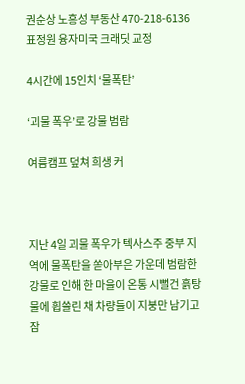권순상 노흥성 부동산 470-218-6136표정원 융자미국 크래딧 교정

4시간에 15인치 ‘물폭탄’

‘괴물 폭우’로 강물 범람

여름캠프 덮쳐 희생 커



지난 4일 괴물 폭우가 텍사스주 중부 지역에 물폭탄을 쏟아부은 가운데 범람한 강물로 인해 한 마을이 온통 시뻘건 흙탕물에 휩쓸린 채 차량들이 지붕만 남기고 잠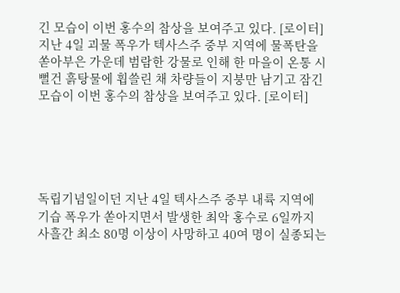긴 모습이 이번 홍수의 참상을 보여주고 있다. [로이터]
지난 4일 괴물 폭우가 텍사스주 중부 지역에 물폭탄을 쏟아부은 가운데 범람한 강물로 인해 한 마을이 온통 시뻘건 흙탕물에 휩쓸린 채 차량들이 지붕만 남기고 잠긴 모습이 이번 홍수의 참상을 보여주고 있다. [로이터]





독립기념일이던 지난 4일 텍사스주 중부 내륙 지역에 기습 폭우가 쏟아지면서 발생한 최악 홍수로 6일까지 사흘간 최소 80명 이상이 사망하고 40여 명이 실종되는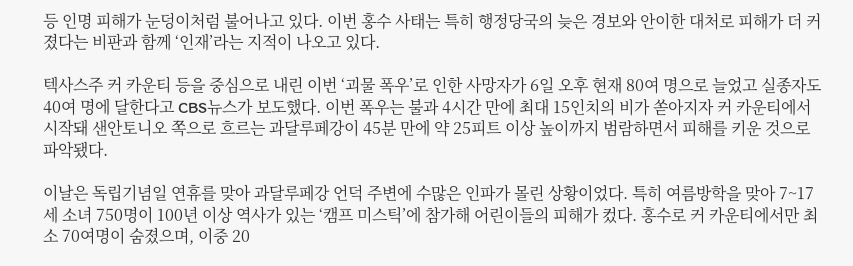등 인명 피해가 눈덩이처럼 불어나고 있다. 이번 홍수 사태는 특히 행정당국의 늦은 경보와 안이한 대처로 피해가 더 커졌다는 비판과 함께 ‘인재’라는 지적이 나오고 있다.

텍사스주 커 카운티 등을 중심으로 내린 이번 ‘괴물 폭우’로 인한 사망자가 6일 오후 현재 80여 명으로 늘었고 실종자도 40여 명에 달한다고 CBS뉴스가 보도했다. 이번 폭우는 불과 4시간 만에 최대 15인치의 비가 쏟아지자 커 카운티에서 시작돼 샌안토니오 쪽으로 흐르는 과달루페강이 45분 만에 약 25피트 이상 높이까지 범람하면서 피해를 키운 것으로 파악됐다.

이날은 독립기념일 연휴를 맞아 과달루페강 언덕 주변에 수많은 인파가 몰린 상황이었다. 특히 여름방학을 맞아 7~17세 소녀 750명이 100년 이상 역사가 있는 ‘캠프 미스틱’에 참가해 어린이들의 피해가 컸다. 홍수로 커 카운티에서만 최소 70여명이 숨졌으며, 이중 20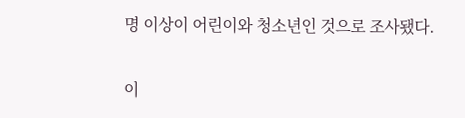명 이상이 어린이와 청소년인 것으로 조사됐다.

이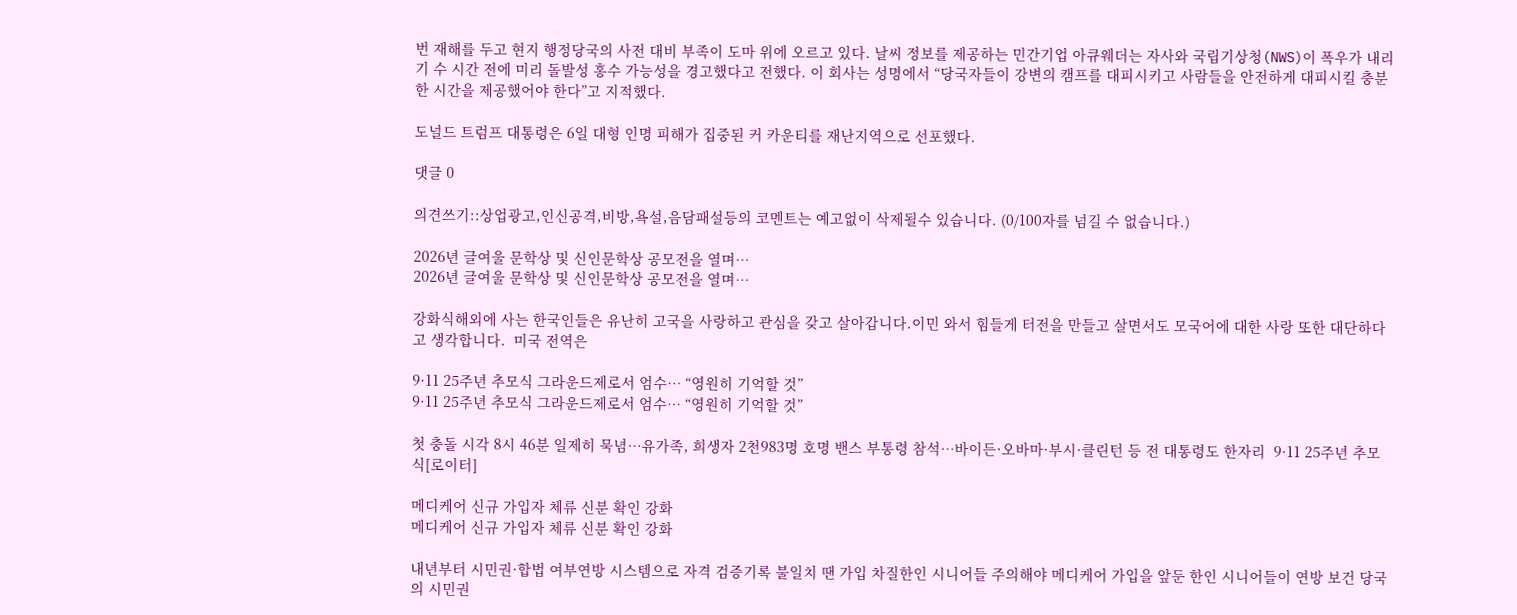번 재해를 두고 현지 행정당국의 사전 대비 부족이 도마 위에 오르고 있다. 날씨 정보를 제공하는 민간기업 아큐웨더는 자사와 국립기상청(NWS)이 폭우가 내리기 수 시간 전에 미리 돌발성 홍수 가능성을 경고했다고 전했다. 이 회사는 성명에서 “당국자들이 강변의 캠프를 대피시키고 사람들을 안전하게 대피시킬 충분한 시간을 제공했어야 한다”고 지적했다.

도널드 트럼프 대통령은 6일 대형 인명 피해가 집중된 커 카운티를 재난지역으로 선포했다.

댓글 0

의견쓰기::상업광고,인신공격,비방,욕설,음담패설등의 코멘트는 예고없이 삭제될수 있습니다. (0/100자를 넘길 수 없습니다.)

2026년 글여울 문학상 및 신인문학상 공모전을 열며…
2026년 글여울 문학상 및 신인문학상 공모전을 열며…

강화식해외에 사는 한국인들은 유난히 고국을 사랑하고 관심을 갖고 살아갑니다.이민 와서 힘들게 터전을 만들고 살면서도 모국어에 대한 사랑 또한 대단하다고 생각합니다.  미국 전역은

9·11 25주년 추모식 그라운드제로서 엄수… “영원히 기억할 것”
9·11 25주년 추모식 그라운드제로서 엄수… “영원히 기억할 것”

첫 충돌 시각 8시 46분 일제히 묵념…유가족, 희생자 2천983명 호명 밴스 부통령 참석…바이든·오바마·부시·클린턴 등 전 대통령도 한자리  9·11 25주년 추모식[로이터]

메디케어 신규 가입자 체류 신분 확인 강화
메디케어 신규 가입자 체류 신분 확인 강화

내년부터 시민권·합법 여부연방 시스템으로 자격 검증기록 불일치 땐 가입 차질한인 시니어들 주의해야 메디케어 가입을 앞둔 한인 시니어들이 연방 보건 당국의 시민권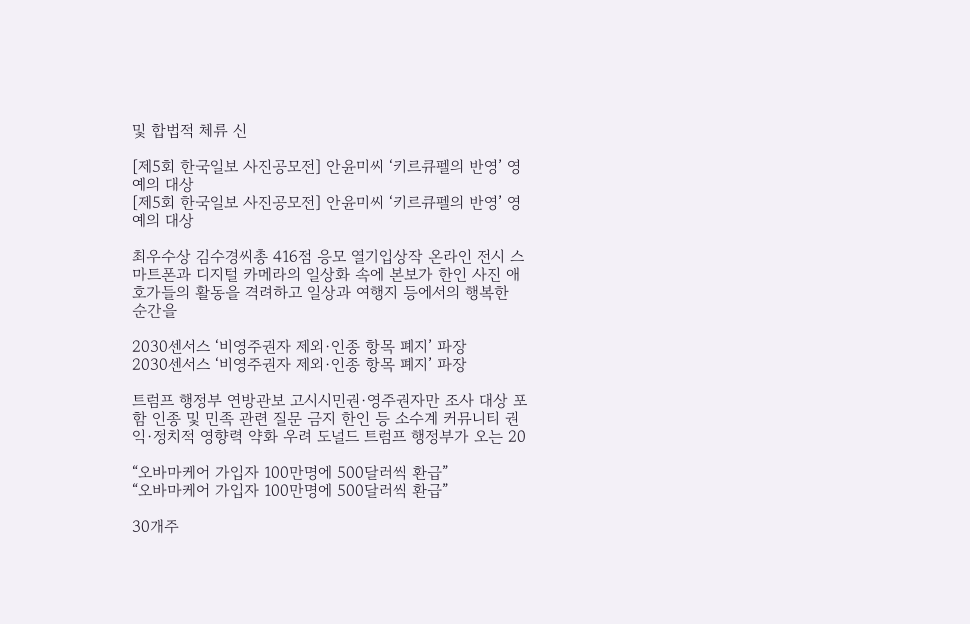및 합법적 체류 신

[제5회 한국일보 사진공모전] 안윤미씨 ‘키르큐펠의 반영’ 영예의 대상
[제5회 한국일보 사진공모전] 안윤미씨 ‘키르큐펠의 반영’ 영예의 대상

최우수상 김수경씨총 416점 응모 열기입상작 온라인 전시 스마트폰과 디지털 카메라의 일상화 속에 본보가 한인 사진 애호가들의 활동을 격려하고 일상과 여행지 등에서의 행복한 순간을

2030센서스 ‘비영주권자 제외·인종 항목 폐지’ 파장
2030센서스 ‘비영주권자 제외·인종 항목 폐지’ 파장

트럼프 행정부 연방관보 고시시민권·영주권자만 조사 대상 포함 인종 및 민족 관련 질문 금지 한인 등 소수계 커뮤니티 권익·정치적 영향력 약화 우려 도널드 트럼프 행정부가 오는 20

“오바마케어 가입자 100만명에 500달러씩 환급”
“오바마케어 가입자 100만명에 500달러씩 환급”

30개주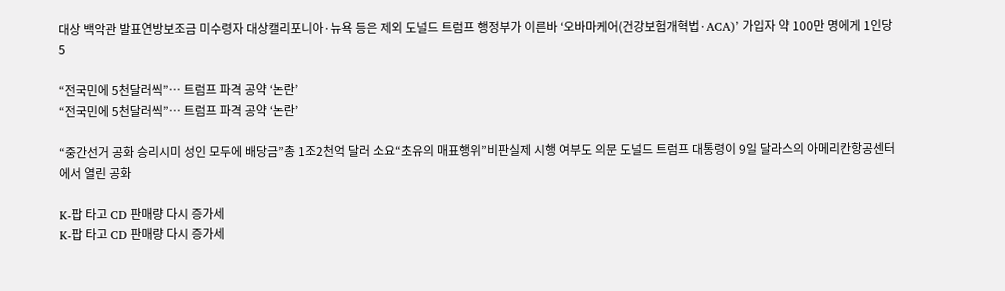대상 백악관 발표연방보조금 미수령자 대상캘리포니아·뉴욕 등은 제외 도널드 트럼프 행정부가 이른바 ‘오바마케어(건강보험개혁법·ACA)’ 가입자 약 100만 명에게 1인당 5

“전국민에 5천달러씩”… 트럼프 파격 공약 ‘논란’
“전국민에 5천달러씩”… 트럼프 파격 공약 ‘논란’

“중간선거 공화 승리시미 성인 모두에 배당금”총 1조2천억 달러 소요“초유의 매표행위”비판실제 시행 여부도 의문 도널드 트럼프 대통령이 9일 달라스의 아메리칸항공센터에서 열린 공화

K-팝 타고 CD 판매량 다시 증가세
K-팝 타고 CD 판매량 다시 증가세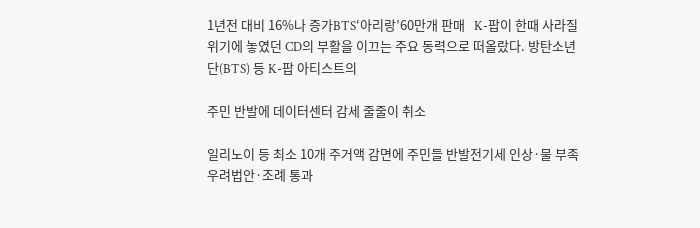1년전 대비 16%나 증가BTS‘아리랑’60만개 판매   K-팝이 한때 사라질 위기에 놓였던 CD의 부활을 이끄는 주요 동력으로 떠올랐다. 방탄소년단(BTS) 등 K-팝 아티스트의

주민 반발에 데이터센터 감세 줄줄이 취소

일리노이 등 최소 10개 주거액 감면에 주민들 반발전기세 인상·물 부족 우려법안·조례 통과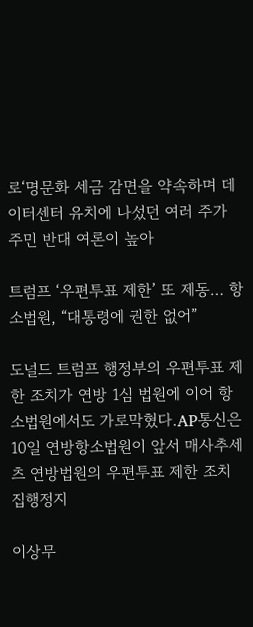로‘명문화 세금 감면을 약속하며 데이터센터 유치에 나섰던 여러 주가 주민 반대 여론이 높아

트럼프 ‘우편투표 제한’ 또 제동… 항소법원, “대통령에 권한 없어”

도널드 트럼프 행정부의 우편투표 제한 조치가 연방 1심 법원에 이어 항소법원에서도 가로막혔다.AP통신은 10일 연방항소법원이 앞서 매사추세츠 연방법원의 우편투표 제한 조치 집행정지

이상무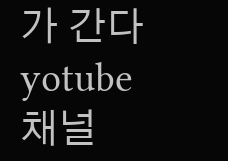가 간다 yotube 채널